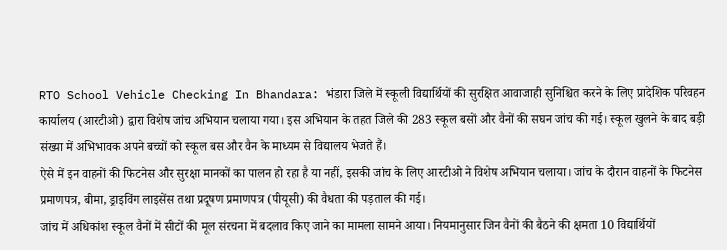RTO School Vehicle Checking In Bhandara: भंडारा जिले में स्कूली विद्यार्थियों की सुरक्षित आवाजाही सुनिश्चित करने के लिए प्रादेशिक परिवहन कार्यालय (आरटीओ) द्वारा विशेष जांच अभियान चलाया गया। इस अभियान के तहत जिले की 283 स्कूल बसों और वैनों की सघन जांच की गई। स्कूल खुलने के बाद बड़ी संख्या में अभिभावक अपने बच्चों को स्कूल बस और वैन के माध्यम से विद्यालय भेजते हैं।
ऐसे में इन वाहनों की फिटनेस और सुरक्षा मानकों का पालन हो रहा है या नहीं, इसकी जांच के लिए आरटीओ ने विशेष अभियान चलाया। जांच के दौरान वाहनों के फिटनेस प्रमाणपत्र, बीमा, ड्राइविंग लाइसेंस तथा प्रदूषण प्रमाणपत्र (पीयूसी) की वैधता की पड़ताल की गई।
जांच में अधिकांश स्कूल वैनों में सीटों की मूल संरचना में बदलाव किए जाने का मामला सामने आया। नियमानुसार जिन वैनों की बैठने की क्षमता 10 विद्यार्थियों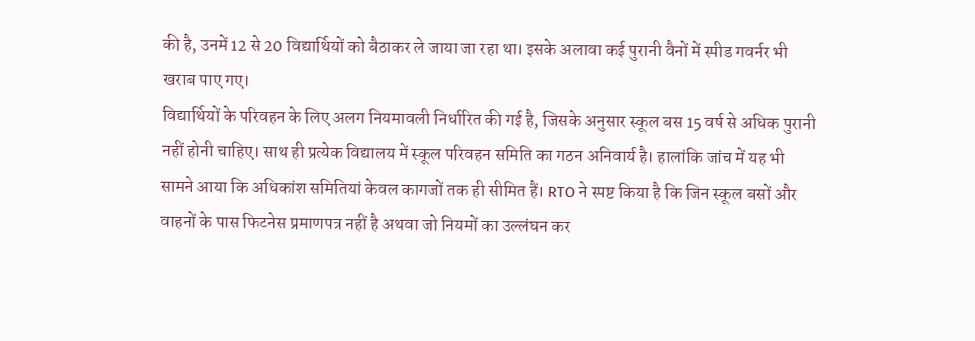की है, उनमें 12 से 20 विद्यार्थियों को बैठाकर ले जाया जा रहा था। इसके अलावा कई पुरानी वैनों में स्पीड गवर्नर भी खराब पाए गए।
विद्यार्थियों के परिवहन के लिए अलग नियमावली निर्धारित की गई है, जिसके अनुसार स्कूल बस 15 वर्ष से अधिक पुरानी नहीं होनी चाहिए। साथ ही प्रत्येक विद्यालय में स्कूल परिवहन समिति का गठन अनिवार्य है। हालांकि जांच में यह भी सामने आया कि अधिकांश समितियां केवल कागजों तक ही सीमित हैं। RTO ने स्पष्ट किया है कि जिन स्कूल बसों और वाहनों के पास फिटनेस प्रमाणपत्र नहीं है अथवा जो नियमों का उल्लंघन कर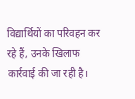विद्यार्थियों का परिवहन कर रहे हैं, उनके खिलाफ कार्रवाई की जा रही है।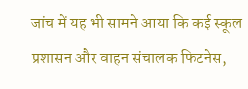जांच में यह भी सामने आया कि कई स्कूल प्रशासन और वाहन संचालक फिटनेस,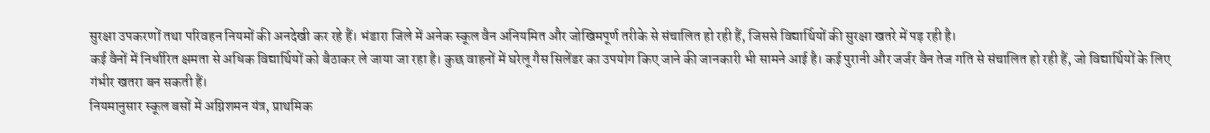सुरक्षा उपकरणों तथा परिवहन नियमों की अनदेखी कर रहे हैं। भंडारा जिले में अनेक स्कूल वैन अनियमित और जोखिमपूर्ण तरीके से संचालित हो रही हैं, जिससे विद्यार्थियों की सुरक्षा खतरे में पड़ रही है।
कई वैनों में निर्धारित क्षमता से अधिक विद्यार्थियों को बैठाकर ले जाया जा रहा है। कुछ वाहनों में घरेलू गैस सिलेंडर का उपयोग किए जाने की जानकारी भी सामने आई है। कई पुरानी और जर्जर वैन तेज गति से संचालित हो रही हैं, जो विद्यार्थियों के लिए गंभीर खतरा बन सकती हैं।
नियमानुसार स्कूल बसों में अग्निशमन यंत्र, प्राथमिक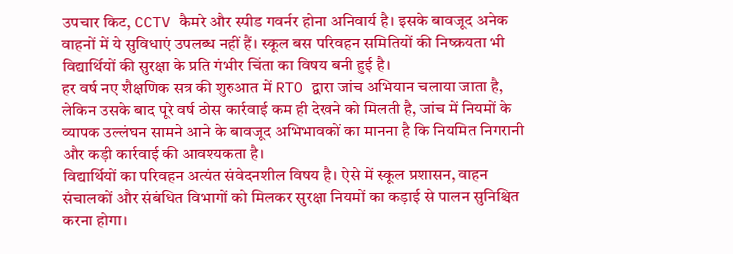उपचार किट, CCTV कैमरे और स्पीड गवर्नर होना अनिवार्य है। इसके बावजूद अनेक वाहनों में ये सुविधाएं उपलब्ध नहीं हैं। स्कूल बस परिवहन समितियों की निष्क्रयता भी विद्यार्थियों की सुरक्षा के प्रति गंभीर चिंता का विषय बनी हुई है।
हर वर्ष नए शैक्षणिक सत्र की शुरुआत में RTO द्वारा जांच अभियान चलाया जाता है, लेकिन उसके बाद पूरे वर्ष ठोस कार्रवाई कम ही देखने को मिलती है, जांच में नियमों के व्यापक उल्लंघन सामने आने के बावजूद अभिभावकों का मानना है कि नियमित निगरानी और कड़ी कार्रवाई की आवश्यकता है।
विद्यार्थियों का परिवहन अत्यंत संवेदनशील विषय है। ऐसे में स्कूल प्रशासन, वाहन संचालकों और संबंधित विभागों को मिलकर सुरक्षा नियमों का कड़ाई से पालन सुनिश्चित करना होगा।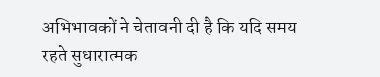अभिभावकों ने चेतावनी दी है कि यदि समय रहते सुधारात्मक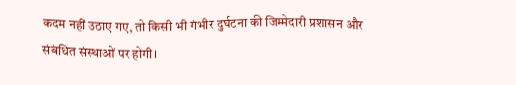कदम नहीं उठाए गए, तो किसी भी गंभीर दुर्घटना की जिम्मेदारी प्रशासन और संबंधित संस्थाओं पर होगी।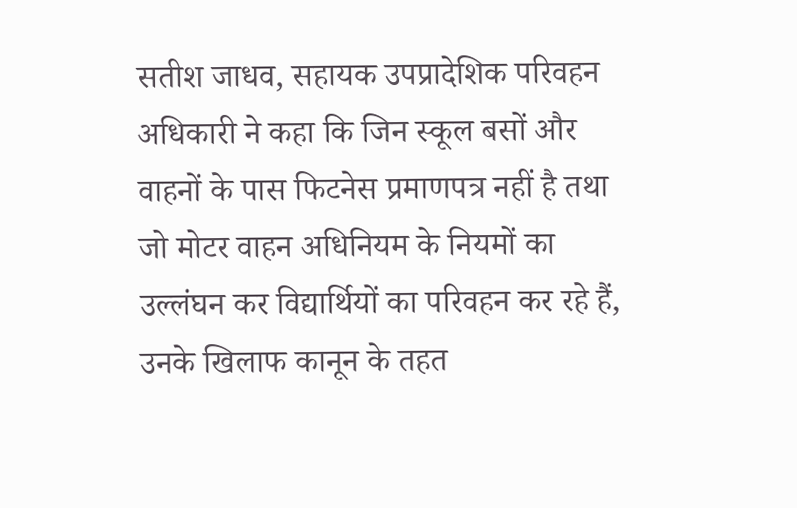सतीश जाधव, सहायक उपप्रादेशिक परिवहन अधिकारी ने कहा कि जिन स्कूल बसों और वाहनों के पास फिटनेस प्रमाणपत्र नहीं है तथा जो मोटर वाहन अधिनियम के नियमों का उल्लंघन कर विद्यार्थियों का परिवहन कर रहे हैं, उनके खिलाफ कानून के तहत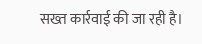सख्त कार्रवाई की जा रही है।